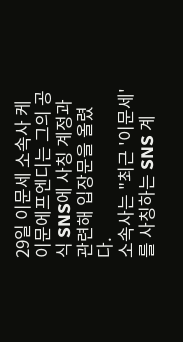29일 이문세 소속사 케이문에프엔디는 그의 공식 SNS에 사칭 계정과 관련해 입장문을 올렸다.
소속사는 "최근 '이문세'를 사칭하는 SNS 계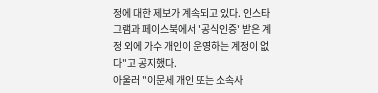정에 대한 제보가 계속되고 있다. 인스타그램과 페이스북에서 '공식인증' 받은 계정 외에 가수 개인이 운영하는 계정이 없다"고 공지했다.
아울러 "이문세 개인 또는 소속사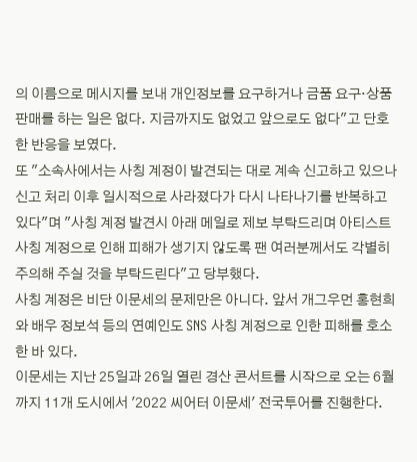의 이름으로 메시지를 보내 개인정보를 요구하거나 금품 요구·상품 판매를 하는 일은 없다. 지금까지도 없었고 앞으로도 없다"고 단호한 반응을 보였다.
또 "소속사에서는 사칭 계정이 발견되는 대로 계속 신고하고 있으나 신고 처리 이후 일시적으로 사라졌다가 다시 나타나기를 반복하고 있다"며 "사칭 계정 발견시 아래 메일로 제보 부탁드리며 아티스트 사칭 계정으로 인해 피해가 생기지 않도록 팬 여러분께서도 각별히 주의해 주실 것을 부탁드린다"고 당부했다.
사칭 계정은 비단 이문세의 문제만은 아니다. 앞서 개그우먼 홍현희와 배우 정보석 등의 연예인도 SNS 사칭 계정으로 인한 피해를 호소한 바 있다.
이문세는 지난 25일과 26일 열린 경산 콘서트를 시작으로 오는 6월까지 11개 도시에서 '2022 씨어터 이문세' 전국투어를 진행한다.